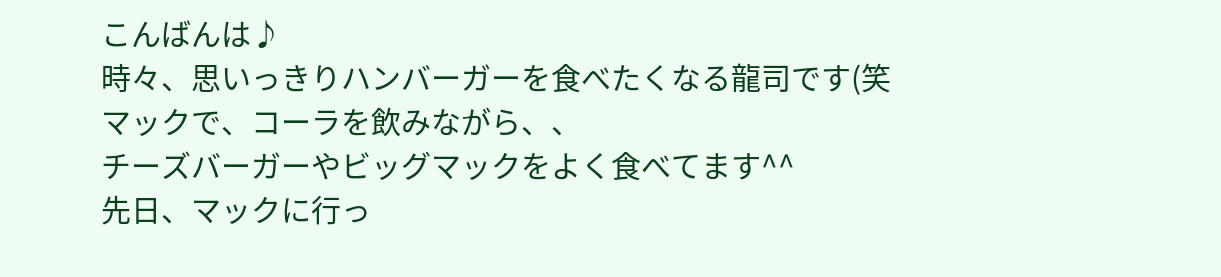こんばんは♪
時々、思いっきりハンバーガーを食べたくなる龍司です(笑
マックで、コーラを飲みながら、、
チーズバーガーやビッグマックをよく食べてます^^
先日、マックに行っ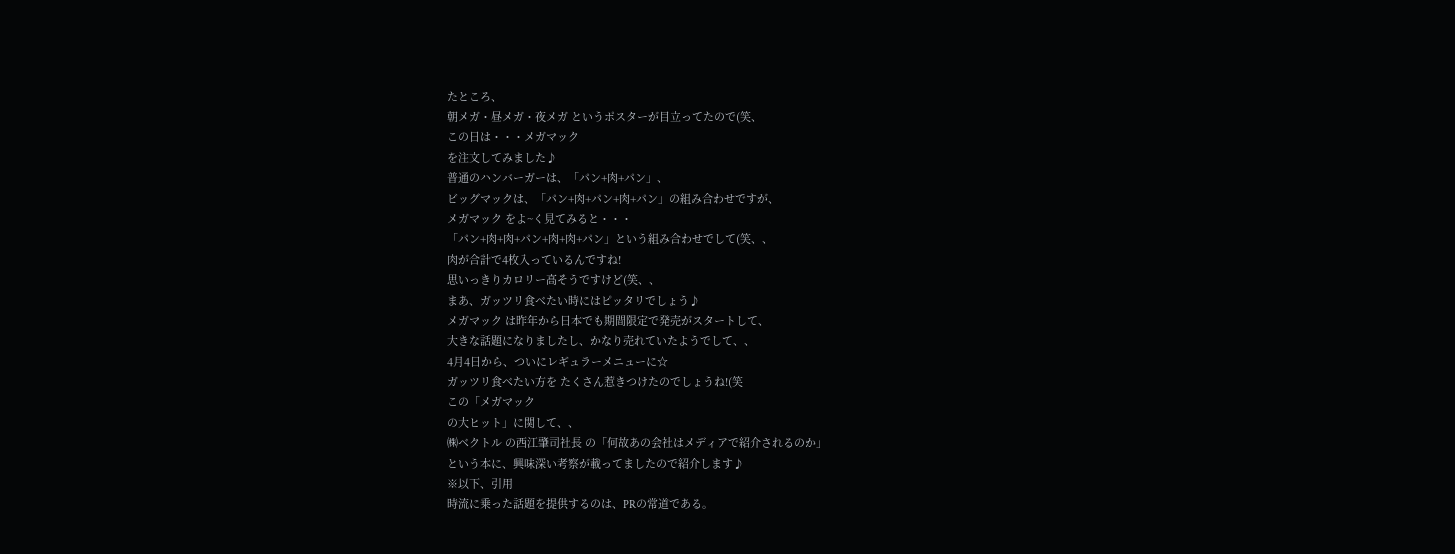たところ、
朝メガ・昼メガ・夜メガ というポスターが目立ってたので(笑、
この日は・・・メガマック
を注文してみました♪
普通のハンバーガーは、「パン+肉+パン」、
ビッグマックは、「パン+肉+パン+肉+パン」の組み合わせですが、
メガマック をよ~く見てみると・・・
「パン+肉+肉+パン+肉+肉+パン」という組み合わせでして(笑、、
肉が合計で4枚入っているんですね!
思いっきりカロリー高そうですけど(笑、、
まあ、ガッツリ食べたい時にはピッタリでしょう♪
メガマック は昨年から日本でも期間限定で発売がスタートして、
大きな話題になりましたし、かなり売れていたようでして、、
4月4日から、ついにレギュラーメニューに☆
ガッツリ食べたい方を たくさん惹きつけたのでしょうね!(笑
この「メガマック
の大ヒット」に関して、、
㈱ベクトル の西江肇司社長 の「何故あの会社はメディアで紹介されるのか」
という本に、興味深い考察が載ってましたので紹介します♪
※以下、引用
時流に乗った話題を提供するのは、PRの常道である。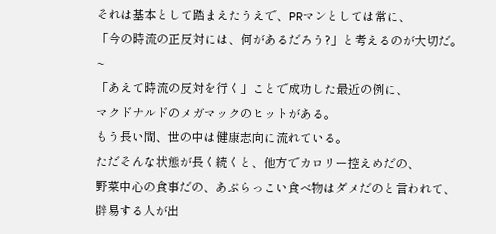それは基本として踏まえたうえで、PRマンとしては常に、
「今の時流の正反対には、何があるだろう?」と考えるのが大切だ。
~
「あえて時流の反対を行く」ことで成功した最近の例に、
マクドナルドのメガマックのヒットがある。
もう長い間、世の中は健康志向に流れている。
ただそんな状態が長く続くと、他方でカロリー控えめだの、
野菜中心の食事だの、あぶらっこい食べ物はダメだのと言われて、
辟易する人が出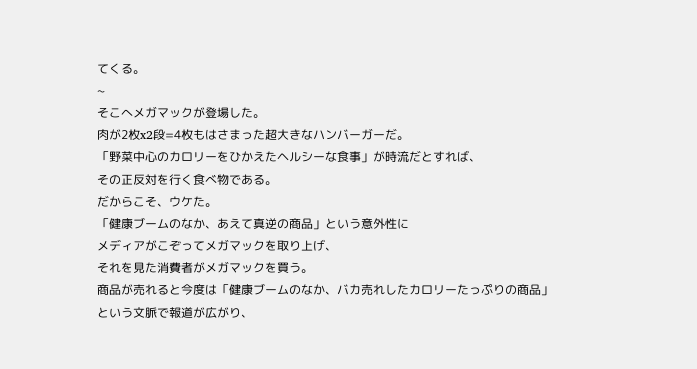てくる。
~
そこへメガマックが登場した。
肉が2枚x2段=4枚もはさまった超大きなハンバーガーだ。
「野菜中心のカロリーをひかえたヘルシーな食事」が時流だとすれば、
その正反対を行く食べ物である。
だからこそ、ウケた。
「健康ブームのなか、あえて真逆の商品」という意外性に
メディアがこぞってメガマックを取り上げ、
それを見た消費者がメガマックを買う。
商品が売れると今度は「健康ブームのなか、バカ売れしたカロリーたっぷりの商品」
という文脈で報道が広がり、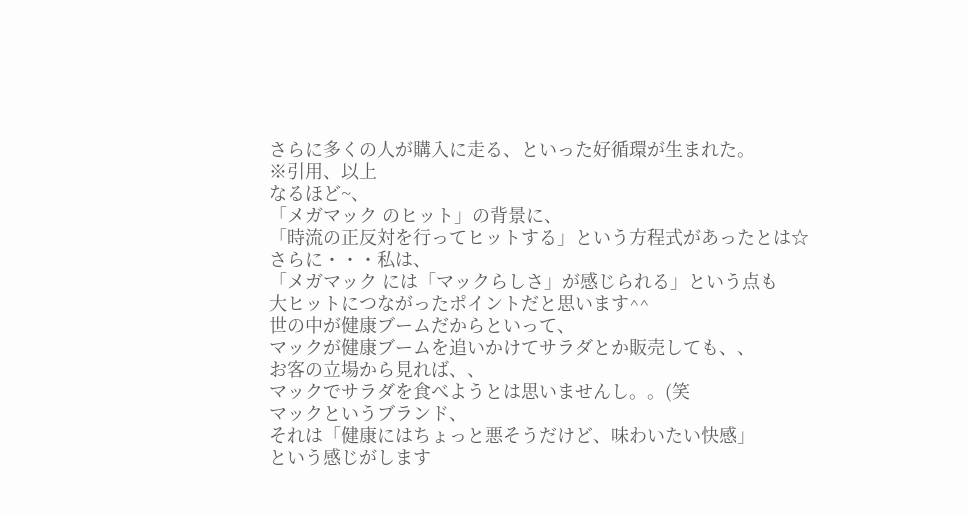さらに多くの人が購入に走る、といった好循環が生まれた。
※引用、以上
なるほど~、
「メガマック のヒット」の背景に、
「時流の正反対を行ってヒットする」という方程式があったとは☆
さらに・・・私は、
「メガマック には「マックらしさ」が感じられる」という点も
大ヒットにつながったポイントだと思います^^
世の中が健康ブームだからといって、
マックが健康ブームを追いかけてサラダとか販売しても、、
お客の立場から見れば、、
マックでサラダを食べようとは思いませんし。。(笑
マックというブランド、
それは「健康にはちょっと悪そうだけど、味わいたい快感」
という感じがします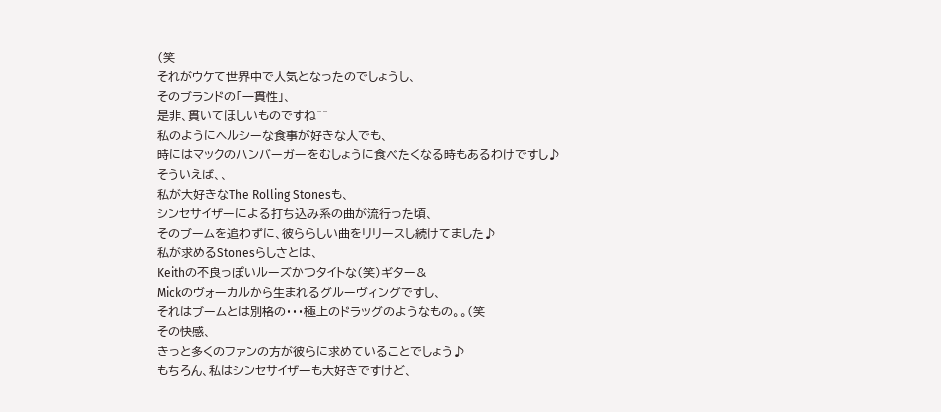(笑
それがウケて世界中で人気となったのでしょうし、
そのブランドの「一貫性」、
是非、貫いてほしいものですね^^
私のようにヘルシーな食事が好きな人でも、
時にはマックのハンバーガーをむしょうに食べたくなる時もあるわけですし♪
そういえば、、
私が大好きなThe Rolling Stonesも、
シンセサイザーによる打ち込み系の曲が流行った頃、
そのブームを追わずに、彼ららしい曲をリリースし続けてました♪
私が求めるStonesらしさとは、
Keithの不良っぽいルーズかつタイトな(笑)ギター&
Mickのヴォーカルから生まれるグルーヴィングですし、
それはブームとは別格の・・・極上のドラッグのようなもの。。(笑
その快感、
きっと多くのファンの方が彼らに求めていることでしょう♪
もちろん、私はシンセサイザーも大好きですけど、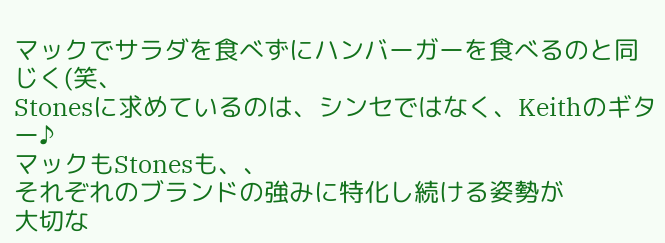マックでサラダを食べずにハンバーガーを食べるのと同じく(笑、
Stonesに求めているのは、シンセではなく、Keithのギター♪
マックもStonesも、、
それぞれのブランドの強みに特化し続ける姿勢が
大切な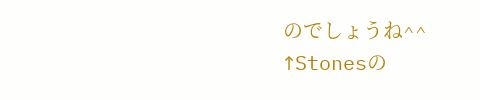のでしょうね^^
↑Stonesの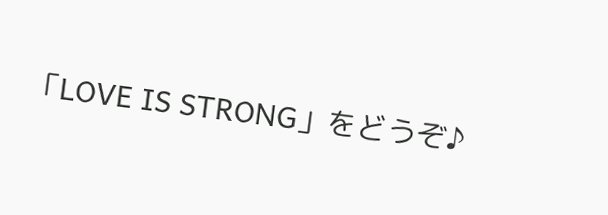「LOVE IS STRONG」をどうぞ♪